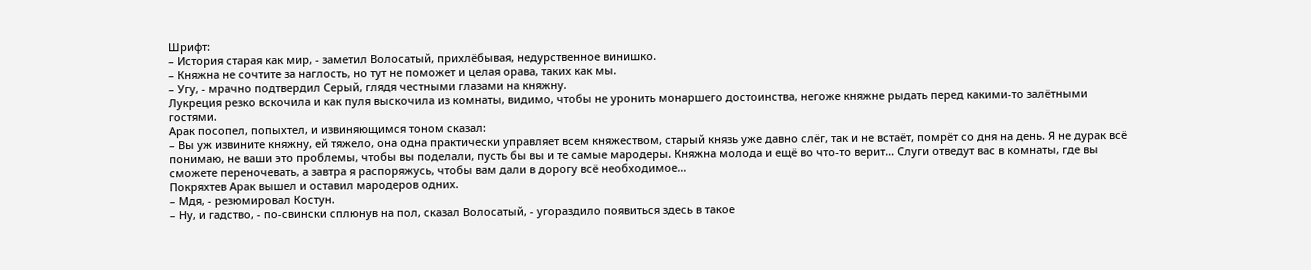Шрифт:
– История старая как мир, - заметил Волосатый, прихлёбывая, недурственное винишко.
– Княжна не сочтите за наглость, но тут не поможет и целая орава, таких как мы.
– Угу, - мрачно подтвердил Серый, глядя честными глазами на княжну.
Лукреция резко вскочила и как пуля выскочила из комнаты, видимо, чтобы не уронить монаршего достоинства, негоже княжне рыдать перед какими-то залётными гостями.
Арак посопел, попыхтел, и извиняющимся тоном сказал:
– Вы уж извините княжну, ей тяжело, она одна практически управляет всем княжеством, старый князь уже давно слёг, так и не встаёт, помрёт со дня на день. Я не дурак всё понимаю, не ваши это проблемы, чтобы вы поделали, пусть бы вы и те самые мародеры. Княжна молода и ещё во что-то верит… Слуги отведут вас в комнаты, где вы сможете переночевать, а завтра я распоряжусь, чтобы вам дали в дорогу всё необходимое…
Покряхтев Арак вышел и оставил мародеров одних.
– Мдя, - резюмировал Костун.
– Ну, и гадство, - по-свински сплюнув на пол, сказал Волосатый, - угораздило появиться здесь в такое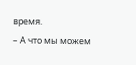время.
– А что мы можем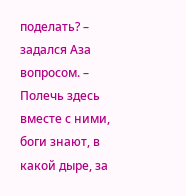поделать? – задался Аза вопросом. – Полечь здесь вместе с ними, боги знают, в какой дыре, за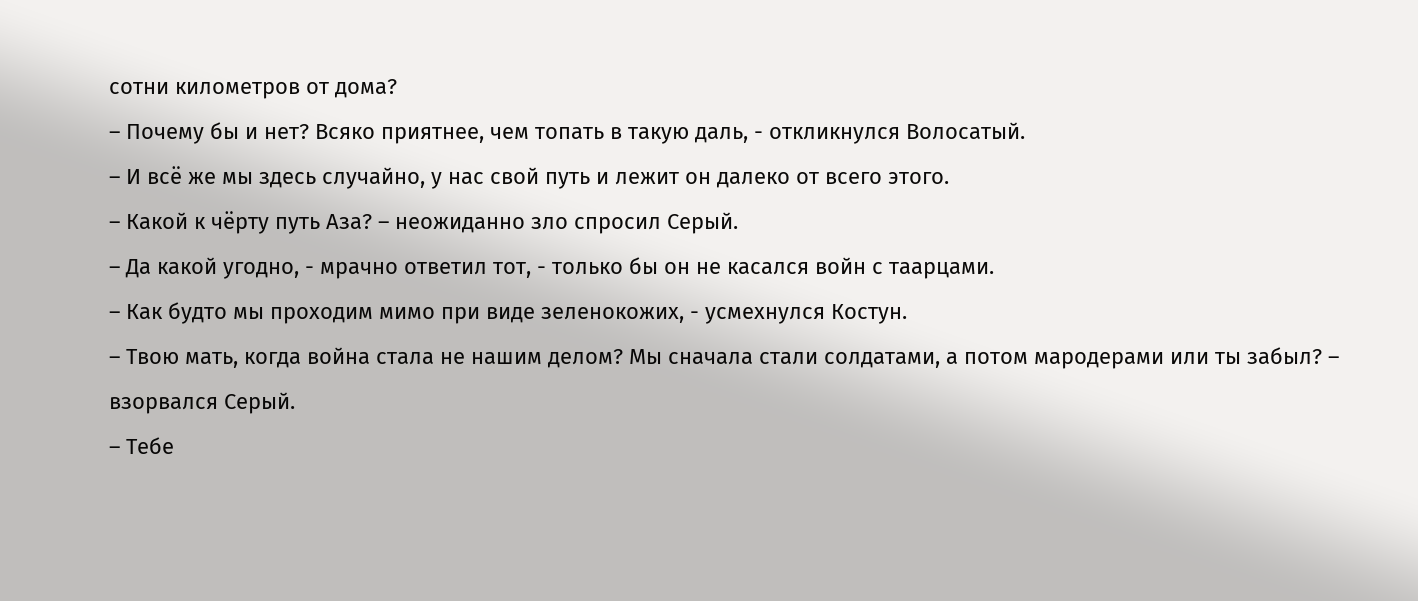сотни километров от дома?
– Почему бы и нет? Всяко приятнее, чем топать в такую даль, - откликнулся Волосатый.
– И всё же мы здесь случайно, у нас свой путь и лежит он далеко от всего этого.
– Какой к чёрту путь Аза? – неожиданно зло спросил Серый.
– Да какой угодно, - мрачно ответил тот, - только бы он не касался войн с таарцами.
– Как будто мы проходим мимо при виде зеленокожих, - усмехнулся Костун.
– Твою мать, когда война стала не нашим делом? Мы сначала стали солдатами, а потом мародерами или ты забыл? – взорвался Серый.
– Тебе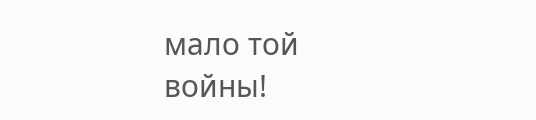мало той войны!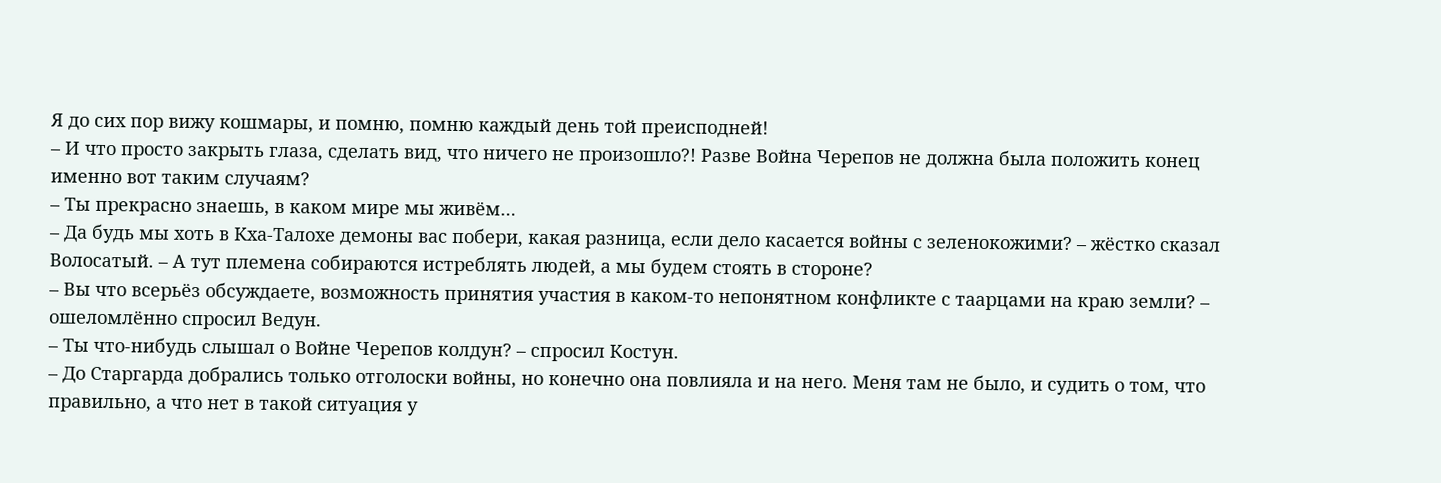Я до сих пор вижу кошмары, и помню, помню каждый день той преисподней!
– И что просто закрыть глаза, сделать вид, что ничего не произошло?! Разве Война Черепов не должна была положить конец именно вот таким случаям?
– Ты прекрасно знаешь, в каком мире мы живём…
– Да будь мы хоть в Кха-Талохе демоны вас побери, какая разница, если дело касается войны с зеленокожими? – жёстко сказал Волосатый. – А тут племена собираются истреблять людей, а мы будем стоять в стороне?
– Вы что всерьёз обсуждаете, возможность принятия участия в каком-то непонятном конфликте с таарцами на краю земли? – ошеломлённо спросил Ведун.
– Ты что-нибудь слышал о Войне Черепов колдун? – спросил Костун.
– До Старгарда добрались только отголоски войны, но конечно она повлияла и на него. Меня там не было, и судить о том, что правильно, а что нет в такой ситуация у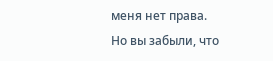меня нет права. Но вы забыли, что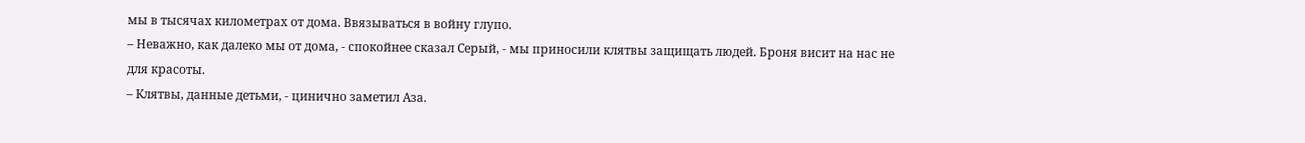мы в тысячах километрах от дома. Ввязываться в войну глупо.
– Неважно, как далеко мы от дома, - спокойнее сказал Серый, - мы приносили клятвы защищать людей. Броня висит на нас не для красоты.
– Клятвы, данные детьми, - цинично заметил Аза.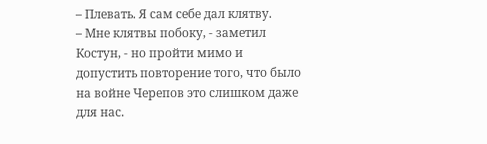– Плевать. Я сам себе дал клятву.
– Мне клятвы побоку, - заметил Костун, - но пройти мимо и допустить повторение того, что было на войне Черепов это слишком даже для нас.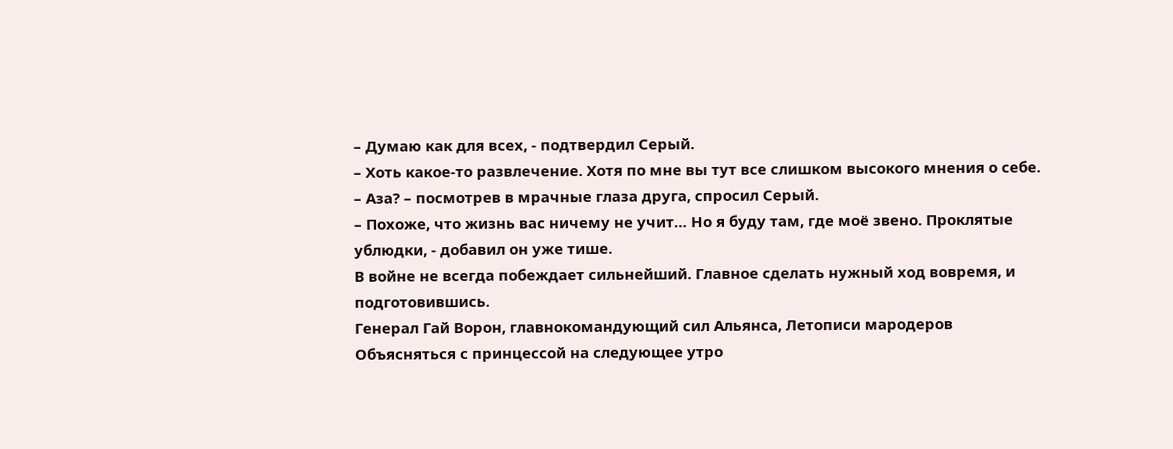– Думаю как для всех, - подтвердил Серый.
– Хоть какое-то развлечение. Хотя по мне вы тут все слишком высокого мнения о себе.
– Аза? – посмотрев в мрачные глаза друга, спросил Серый.
– Похоже, что жизнь вас ничему не учит… Но я буду там, где моё звено. Проклятые ублюдки, - добавил он уже тише.
В войне не всегда побеждает сильнейший. Главное сделать нужный ход вовремя, и подготовившись.
Генерал Гай Ворон, главнокомандующий сил Альянса, Летописи мародеров
Объясняться с принцессой на следующее утро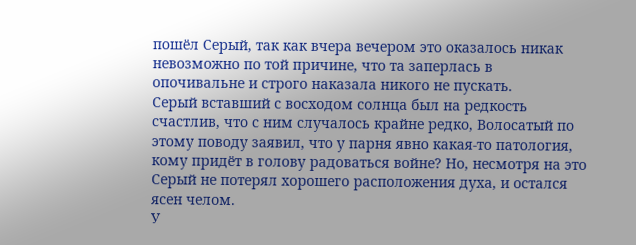пошёл Серый, так как вчера вечером это оказалось никак невозможно по той причине, что та заперлась в опочивальне и строго наказала никого не пускать.
Серый вставший с восходом солнца был на редкость счастлив, что с ним случалось крайне редко, Волосатый по этому поводу заявил, что у парня явно какая-то патология, кому придёт в голову радоваться войне? Но, несмотря на это Серый не потерял хорошего расположения духа, и остался ясен челом.
У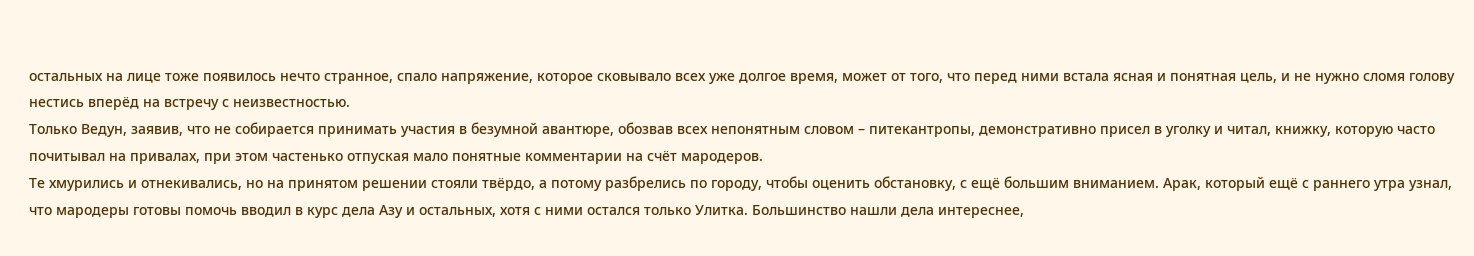остальных на лице тоже появилось нечто странное, спало напряжение, которое сковывало всех уже долгое время, может от того, что перед ними встала ясная и понятная цель, и не нужно сломя голову нестись вперёд на встречу с неизвестностью.
Только Ведун, заявив, что не собирается принимать участия в безумной авантюре, обозвав всех непонятным словом – питекантропы, демонстративно присел в уголку и читал, книжку, которую часто почитывал на привалах, при этом частенько отпуская мало понятные комментарии на счёт мародеров.
Те хмурились и отнекивались, но на принятом решении стояли твёрдо, а потому разбрелись по городу, чтобы оценить обстановку, с ещё большим вниманием. Арак, который ещё с раннего утра узнал, что мародеры готовы помочь вводил в курс дела Азу и остальных, хотя с ними остался только Улитка. Большинство нашли дела интереснее,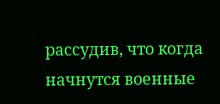рассудив, что когда начнутся военные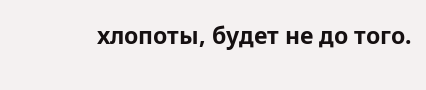хлопоты, будет не до того.